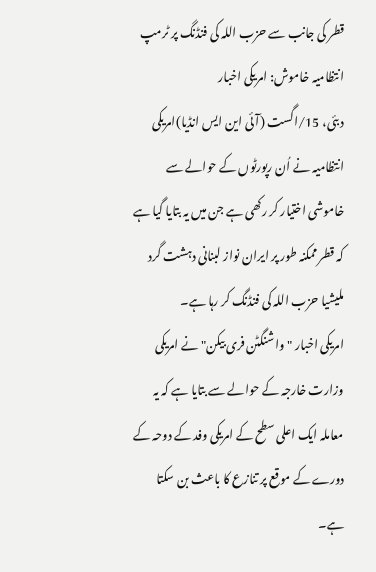قطر کی جانب سے حزب اللہ کی فنڈنگ پر ٹرمپ انتظامیہ خاموش: امریکی اخبار
دبئی، 15/اگست (آئی این ایس انڈیا)امریکی انتظامیہ نے اُن رپورٹوں کے حوالے سے خاموشی اختیار کر رکھی ہے جن میں یہ بتایا گیا ہے کہ قطر ممکنہ طور پر ایران نواز لبنانی دہشت گرد ملیشیا حزب اللہ کی فنڈنگ کر رہا ہے۔
امریکی اخبار "واشنگٹن فری بیکن" نے امریکی وزارت خارجہ کے حوالے سے بتایا ہے کہ یہ معاملہ ایک اعلی سطح کے امریکی وفد کے دوحہ کے دورے کے موقع پر تنازع کا باعث بن سکتا ہے۔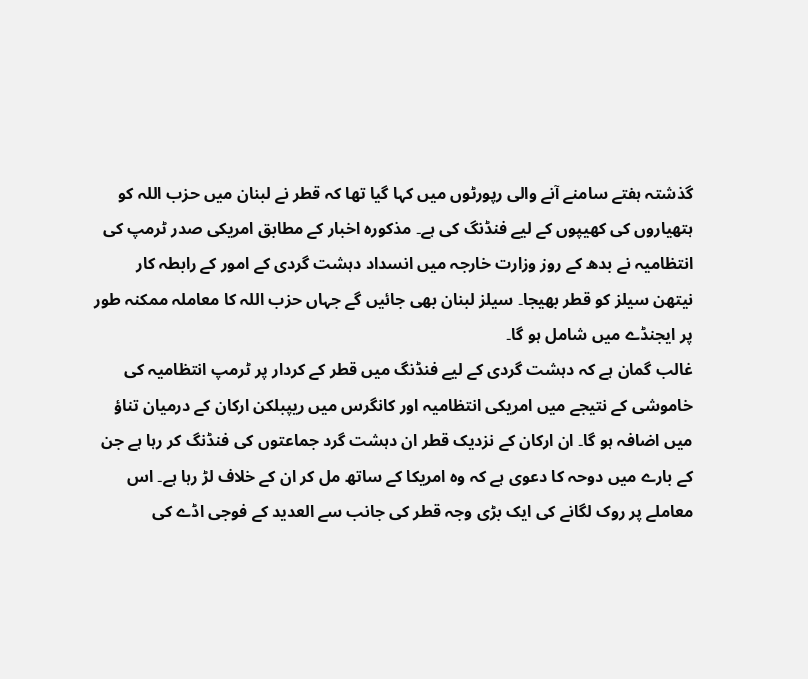گذشتہ ہفتے سامنے آنے والی رپورٹوں میں کہا گیا تھا کہ قطر نے لبنان میں حزب اللہ کو ہتھیاروں کی کھیپوں کے لیے فنڈنگ کی ہے۔ مذکورہ اخبار کے مطابق امریکی صدر ٹرمپ کی انتظامیہ نے بدھ کے روز وزارت خارجہ میں انسداد دہشت گردی کے امور کے رابطہ کار نیتھن سیلز کو قطر بھیجا۔ سیلز لبنان بھی جائیں گے جہاں حزب اللہ کا معاملہ ممکنہ طور پر ایجنڈے میں شامل ہو گا۔
غالب گمان ہے کہ دہشت گردی کے لیے فنڈنگ میں قطر کے کردار پر ٹرمپ انتظامیہ کی خاموشی کے نتیجے میں امریکی انتظامیہ اور کانگرس میں ریپبلکن ارکان کے درمیان تناؤ میں اضافہ ہو گا۔ ان ارکان کے نزدیک قطر ان دہشت گرد جماعتوں کی فنڈنگ کر رہا ہے جن کے بارے میں دوحہ کا دعوی ہے کہ وہ امریکا کے ساتھ مل کر ان کے خلاف لڑ رہا ہے۔ اس معاملے پر روک لگانے کی ایک بڑی وجہ قطر کی جانب سے العدید کے فوجی اڈے کی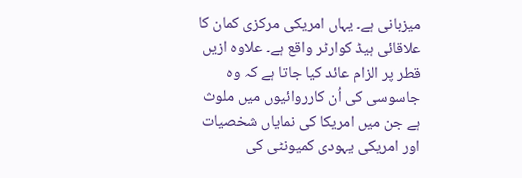میزبانی ہے۔ یہاں امریکی مرکزی کمان کا علاقائی ہیڈ کوارٹر واقع ہے۔ علاوہ ازیں قطر پر الزام عائد کیا جاتا ہے کہ وہ جاسوسی کی اُن کارروائیوں میں ملوث ہے جن میں امریکا کی نمایاں شخصیات اور امریکی یہودی کمیونٹی کی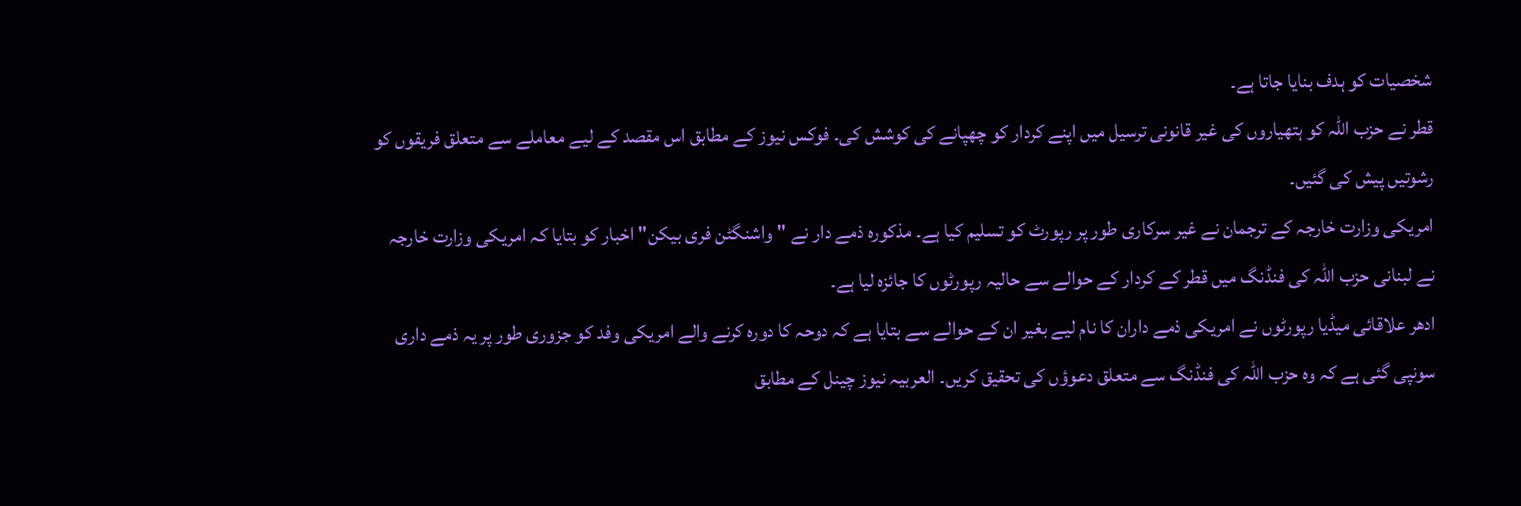شخصیات کو ہدف بنایا جاتا ہے۔
قطر نے حزب اللہ کو ہتھیاروں کی غیر قانونی ترسیل میں اپنے کردار کو چھپانے کی کوشش کی۔ فوکس نیوز کے مطابق اس مقصد کے لیے معاملے سے متعلق فریقوں کو رشوتیں پیش کی گئیں۔
امریکی وزارت خارجہ کے ترجمان نے غیر سرکاری طور پر رپورٹ کو تسلیم کیا ہے۔ مذکورہ ذمے دار نے "واشنگٹن فری بیکن" اخبار کو بتایا کہ امریکی وزارت خارجہ نے لبنانی حزب اللہ کی فنڈنگ میں قطر کے کردار کے حوالے سے حالیہ رپورٹوں کا جائزہ لیا ہے۔
ادھر علاقائی میڈیا رپورٹوں نے امریکی ذمے داران کا نام لیے بغیر ان کے حوالے سے بتایا ہے کہ دوحہ کا دورہ کرنے والے امریکی وفد کو جزوری طور پر یہ ذمے داری سونپی گئی ہے کہ وہ حزب اللہ کی فنڈنگ سے متعلق دعوؤں کی تحقیق کریں۔ العربیہ نیوز چینل کے مطابق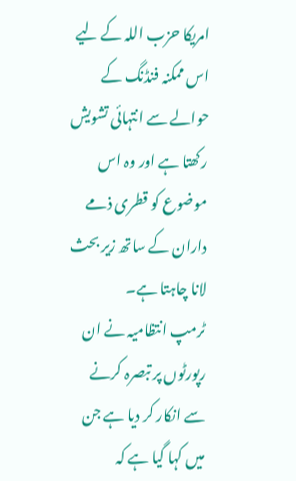امریکا حزب اللہ کے لیے اس ممکنہ فنڈنگ کے حوالے سے انتہائی تشویش رکھتا ہے اور وہ اس موضوع کو قطری ذمے داران کے ساتھ زیر بحث لانا چاہتا ہے۔
ٹرمپ انتظامیہ نے ان رپورٹوں پر تبصرہ کرنے سے انکار کر دیا ہے جن میں کہا گیا ہے کہ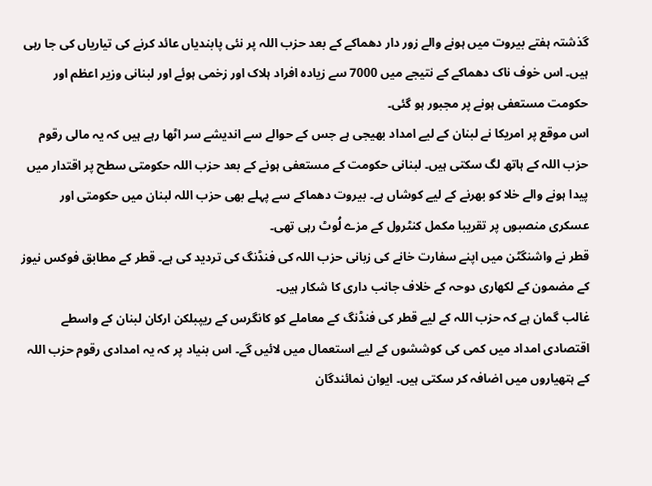گذشتہ ہفتے بیروت میں ہونے والے زور دار دھماکے کے بعد حزب اللہ پر نئی پابندیاں عائد کرنے کی تیاریاں کی جا رہی ہیں۔ اس خوف ناک دھماکے کے نتیجے میں 7000 سے زیادہ افراد ہلاک اور زخمی ہوئے اور لبنانی وزیر اعظم اور حکومت مستعفی ہونے پر مجبور ہو گئی۔
اس موقع پر امریکا نے لبنان کے لیے امداد بھیجی ہے جس کے حوالے سے اندیشے سر اٹھا رہے ہیں کہ یہ مالی رقوم حزب اللہ کے ہاتھ لگ سکتی ہیں۔ لبنانی حکومت کے مستعفی ہونے کے بعد حزب اللہ حکومتی سطح پر اقتدار میں پیدا ہونے والے خلا کو بھرنے کے لیے کوشاں ہے۔ بیروت دھماکے سے پہلے بھی حزب اللہ لبنان میں حکومتی اور عسکری منصبوں پر تقریبا مکمل کنٹرول کے مزے لُوٹ رہی تھی۔
قطر نے واشنگٹن میں اپنے سفارت خانے کی زبانی حزب اللہ کی فنڈنگ کی تردید کی ہے۔ قطر کے مطابق فوکس نیوز کے مضمون کے لکھاری دوحہ کے خلاف جانب داری کا شکار ہیں۔
غالب گمان ہے کہ حزب اللہ کے لیے قطر کی فنڈنگ کے معاملے کو کانگرس کے ریپبلکن ارکان لبنان کے واسطے اقتصادی امداد میں کمی کی کوششوں کے لیے استعمال میں لائیں گے۔ اس بنیاد پر کہ یہ امدادی رقوم حزب اللہ کے ہتھیاروں میں اضافہ کر سکتی ہیں۔ ایوان نمائندگان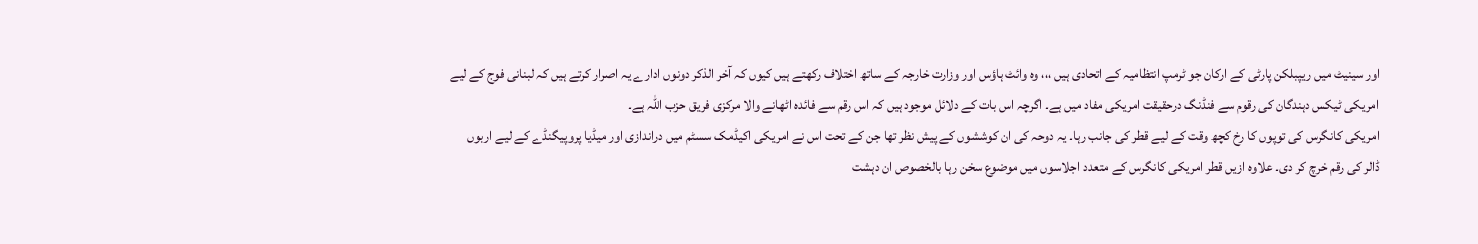اور سینیٹ میں ریپبلکن پارٹی کے ارکان جو ٹرمپ انتظامیہ کے اتحادی ہیں ،،، وہ وائٹ ہاؤس اور وزارت خارجہ کے ساتھ اختلاف رکھتے ہیں کیوں کہ آخر الذکر دونوں ادارے یہ اصرار کرتے ہیں کہ لبنانی فوج کے لیے امریکی ٹیکس دہندگان کی رقوم سے فنڈنگ درحقیقت امریکی مفاد میں ہے۔ اگرچہ اس بات کے دلائل موجود ہیں کہ اس رقم سے فائدہ اٹھانے والا مرکزی فریق حزب اللہ ہے۔
امریکی کانگرس کی توپوں کا رخ کچھ وقت کے لیے قطر کی جانب رہا۔ یہ دوحہ کی ان کوششوں کے پیش نظر تھا جن کے تحت اس نے امریکی اکیڈمک سسٹم میں دراندازی اور میڈیا پروپیگنڈے کے لیے اربوں ڈالر کی رقم خرچ کر دی۔ علاوہ ازیں قطر امریکی کانگرس کے متعدد اجلاسوں میں موضوع سخن رہا بالخصوص ان دہشت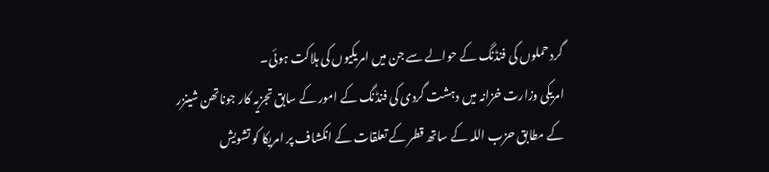گرد حملوں کی فنڈنگ کے حوالے سے جن میں امریکیوں کی ہلاکت ہوئی۔
امریکی وزارت خزانہ میں دہشت گردی کی فنڈنگ کے امور کے سابق تجزیہ کار جوناتھن شینزر کے مطابق حزب اللہ کے ساتھ قطر کے تعلقات کے انکشاف پر امریکا کو تشویش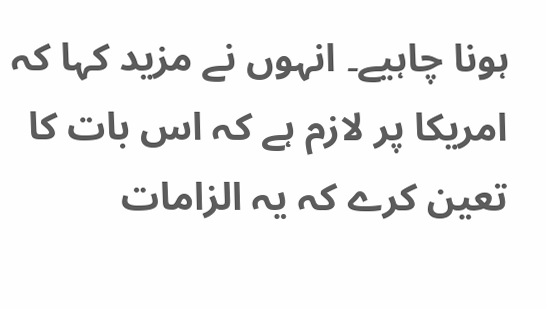ہونا چاہیے۔ انہوں نے مزید کہا کہ امریکا پر لازم ہے کہ اس بات کا تعین کرے کہ یہ الزامات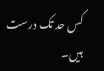کس حد تک درست ہیں۔